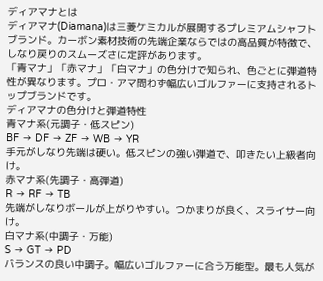ディアマナとは
ディアマナ(Diamana)は三菱ケミカルが展開するプレミアムシャフトブランド。カーボン素材技術の先端企業ならではの高品質が特徴で、しなり戻りのスムーズさに定評があります。
「青マナ」「赤マナ」「白マナ」の色分けで知られ、色ごとに弾道特性が異なります。プロ・アマ問わず幅広いゴルファーに支持されるトップブランドです。
ディアマナの色分けと弾道特性
青マナ系(元調子・低スピン)
BF → DF → ZF → WB → YR
手元がしなり先端は硬い。低スピンの強い弾道で、叩きたい上級者向け。
赤マナ系(先調子・高弾道)
R → RF → TB
先端がしなりボールが上がりやすい。つかまりが良く、スライサー向け。
白マナ系(中調子・万能)
S → GT → PD
バランスの良い中調子。幅広いゴルファーに合う万能型。最も人気が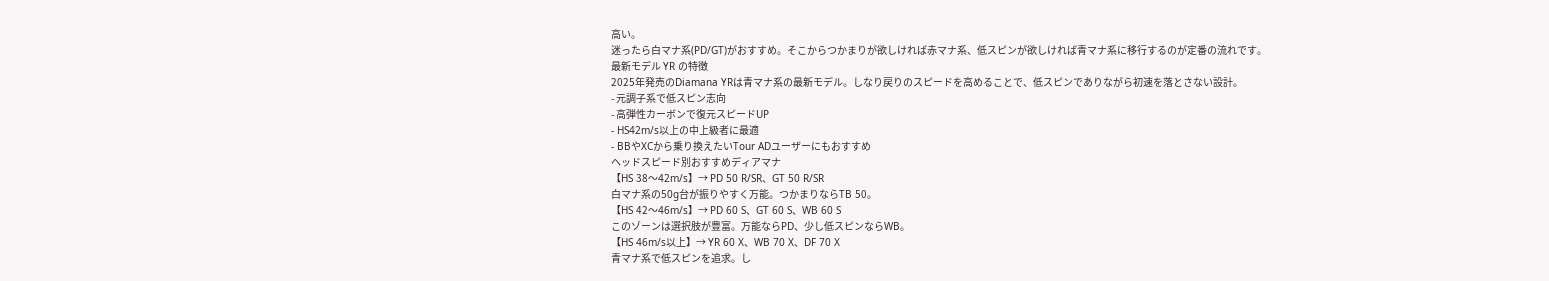高い。
迷ったら白マナ系(PD/GT)がおすすめ。そこからつかまりが欲しければ赤マナ系、低スピンが欲しければ青マナ系に移行するのが定番の流れです。
最新モデル YR の特徴
2025年発売のDiamana YRは青マナ系の最新モデル。しなり戻りのスピードを高めることで、低スピンでありながら初速を落とさない設計。
- 元調子系で低スピン志向
- 高弾性カーボンで復元スピードUP
- HS42m/s以上の中上級者に最適
- BBやXCから乗り換えたいTour ADユーザーにもおすすめ
ヘッドスピード別おすすめディアマナ
【HS 38〜42m/s】→ PD 50 R/SR、GT 50 R/SR
白マナ系の50g台が振りやすく万能。つかまりならTB 50。
【HS 42〜46m/s】→ PD 60 S、GT 60 S、WB 60 S
このゾーンは選択肢が豊富。万能ならPD、少し低スピンならWB。
【HS 46m/s以上】→ YR 60 X、WB 70 X、DF 70 X
青マナ系で低スピンを追求。し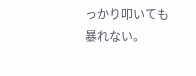っかり叩いても暴れない。